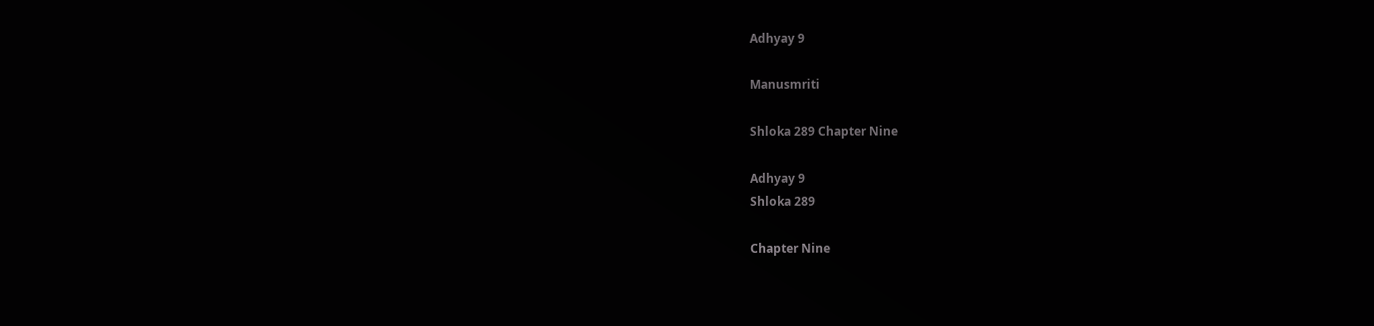Adhyay 9

Manusmriti

Shloka 289 Chapter Nine

Adhyay 9
Shloka 289

Chapter Nine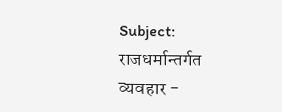Subject: राजधर्मान्तर्गत व्यवहार -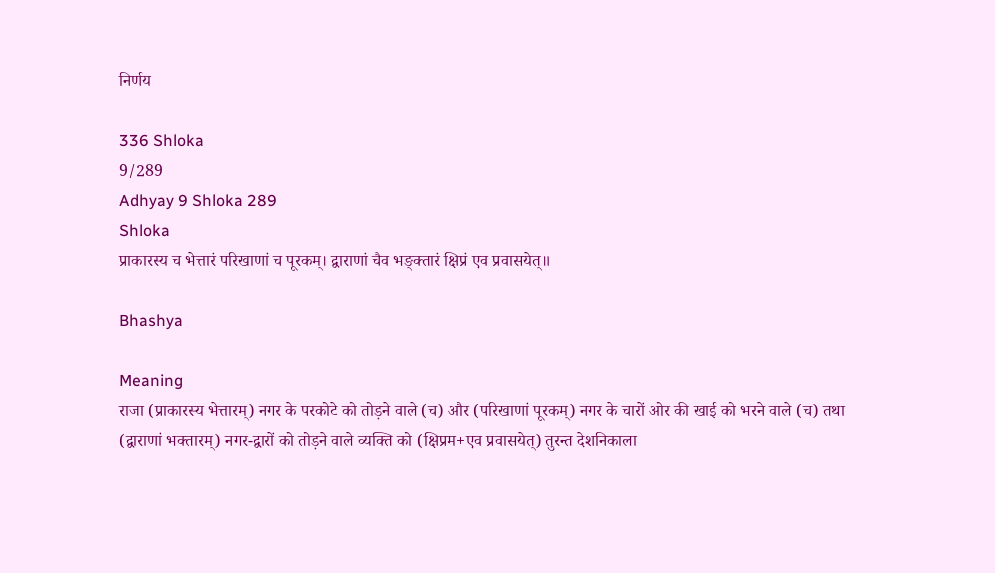निर्णय

336 Shloka
9/289
Adhyay 9 Shloka 289
Shloka
प्राकारस्य च भेत्तारं परिखाणां च पूरकम्। द्वाराणां चैव भङ्क्तारं क्षिप्रं एव प्रवासयेत्॥

Bhashya

Meaning
राजा (प्राकारस्य भेत्तारम्) नगर के परकोटे को तोड़ने वाले (च) और (परिखाणां पूरकम्) नगर के चारों ओर की खाई को भरने वाले (च) तथा (द्वाराणां भक्तारम्) नगर-द्वारों को तोड़ने वाले व्यक्ति को (क्षिप्रम+एव प्रवासयेत्) तुरन्त देशनिकाला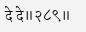दे दे॥२८९॥